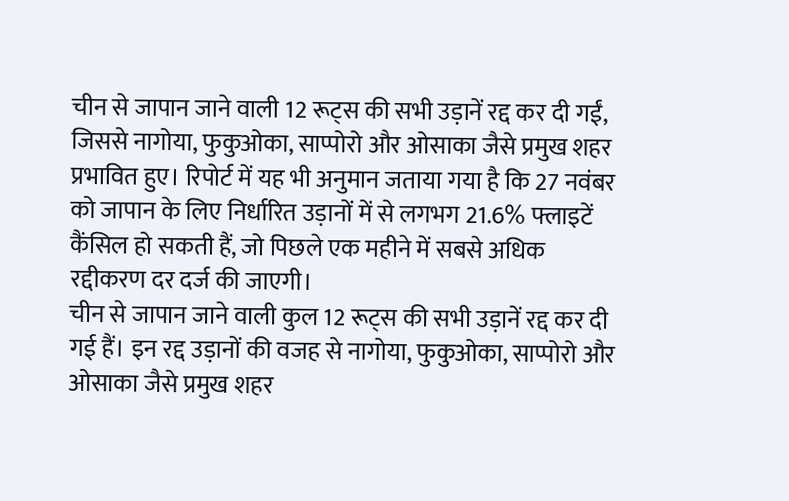चीन से जापान जाने वाली 12 रूट्स की सभी उड़ानें रद्द कर दी गईं, जिससे नागोया, फुकुओका, साप्पोरो और ओसाका जैसे प्रमुख शहर प्रभावित हुए। रिपोर्ट में यह भी अनुमान जताया गया है कि 27 नवंबर को जापान के लिए निर्धारित उड़ानों में से लगभग 21.6% फ्लाइटें कैंसिल हो सकती हैं, जो पिछले एक महीने में सबसे अधिक रद्दीकरण दर दर्ज की जाएगी।
चीन से जापान जाने वाली कुल 12 रूट्स की सभी उड़ानें रद्द कर दी गई हैं। इन रद्द उड़ानों की वजह से नागोया, फुकुओका, साप्पोरो और ओसाका जैसे प्रमुख शहर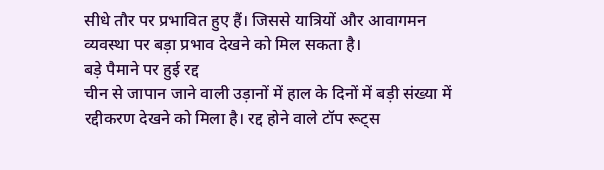सीधे तौर पर प्रभावित हुए हैं। जिससे यात्रियों और आवागमन व्यवस्था पर बड़ा प्रभाव देखने को मिल सकता है।
बड़े पैमाने पर हुई रद्द
चीन से जापान जाने वाली उड़ानों में हाल के दिनों में बड़ी संख्या में रद्दीकरण देखने को मिला है। रद्द होने वाले टॉप रूट्स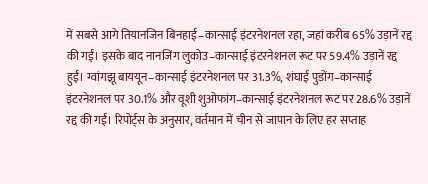में सबसे आगे तियानजिन बिनहाई–कान्साई इंटरनेशनल रहा, जहां करीब 65% उड़ानें रद्द की गईं। इसके बाद नानजिंग लुकोउ–कान्साई इंटरनेशनल रूट पर 59.4% उड़ानें रद्द हुईं। ग्वांगझू बाययून–कान्साई इंटरनेशनल पर 31.3%, शंघाई पुडोंग–कान्साई इंटरनेशनल पर 30.1% और वूशी शुओफांग–कान्साई इंटरनेशनल रूट पर 28.6% उड़ानें रद्द की गईं। रिपोर्ट्स के अनुसार, वर्तमान में चीन से जापान के लिए हर सप्ताह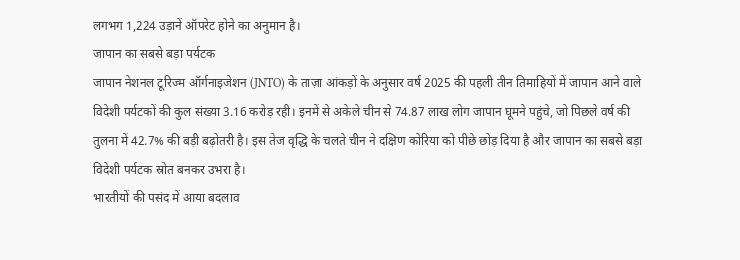लगभग 1,224 उड़ानें ऑपरेट होने का अनुमान है।
जापान का सबसे बड़ा पर्यटक
जापान नेशनल टूरिज्म ऑर्गनाइजेशन (JNTO) के ताज़ा आंकड़ों के अनुसार वर्ष 2025 की पहली तीन तिमाहियों में जापान आने वाले विदेशी पर्यटकों की कुल संख्या 3.16 करोड़ रही। इनमें से अकेले चीन से 74.87 लाख लोग जापान घूमने पहुंचे, जो पिछले वर्ष की तुलना में 42.7% की बड़ी बढ़ोतरी है। इस तेज वृद्धि के चलते चीन ने दक्षिण कोरिया को पीछे छोड़ दिया है और जापान का सबसे बड़ा विदेशी पर्यटक स्रोत बनकर उभरा है।
भारतीयों की पसंद में आया बदलाव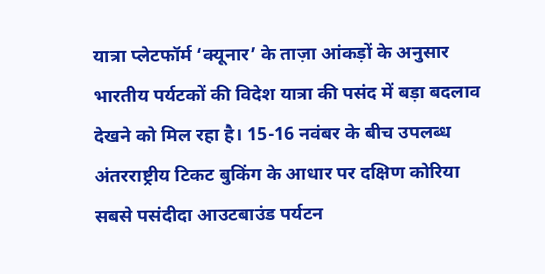यात्रा प्लेटफॉर्म ‘क्यूनार’ के ताज़ा आंकड़ों के अनुसार भारतीय पर्यटकों की विदेश यात्रा की पसंद में बड़ा बदलाव देखने को मिल रहा है। 15-16 नवंबर के बीच उपलब्ध अंतरराष्ट्रीय टिकट बुकिंग के आधार पर दक्षिण कोरिया सबसे पसंदीदा आउटबाउंड पर्यटन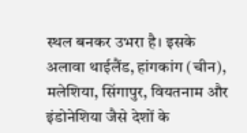स्थल बनकर उभरा है। इसके अलावा थाईलैंड, हांगकांग (चीन), मलेशिया, सिंगापुर, वियतनाम और इंडोनेशिया जैसे देशों के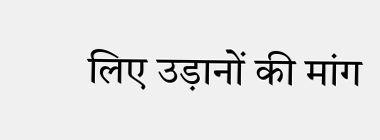लिए उड़ानों की मांग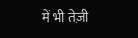में भी तेज़ी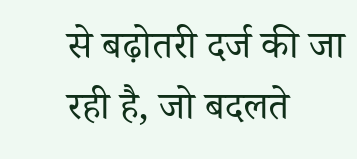से बढ़ोतरी दर्ज की जा रही है, जो बदलते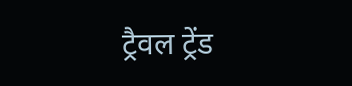ट्रैवल ट्रेंड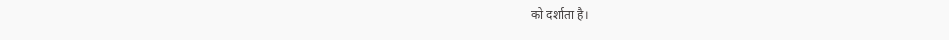को दर्शाता है।